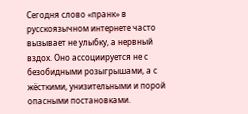Сегодня слово «пранк» в русскоязычном интернете часто вызывает не улыбку, а нервный вздох. Оно ассоциируется не с безобидными розыгрышами, а с жёсткими, унизительными и порой опасными постановками.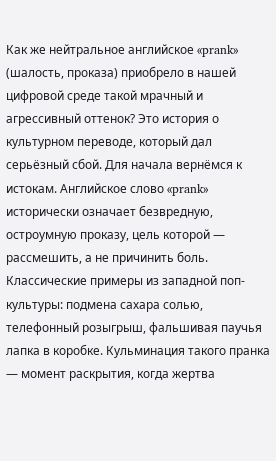Как же нейтральное английское «prank» (шалость, проказа) приобрело в нашей цифровой среде такой мрачный и агрессивный оттенок? Это история о культурном переводе, который дал серьёзный сбой. Для начала вернёмся к истокам. Английское слово «prank» исторически означает безвредную, остроумную проказу, цель которой — рассмешить, а не причинить боль. Классические примеры из западной поп-культуры: подмена сахара солью, телефонный розыгрыш, фальшивая паучья лапка в коробке. Кульминация такого пранка — момент раскрытия, когда жертва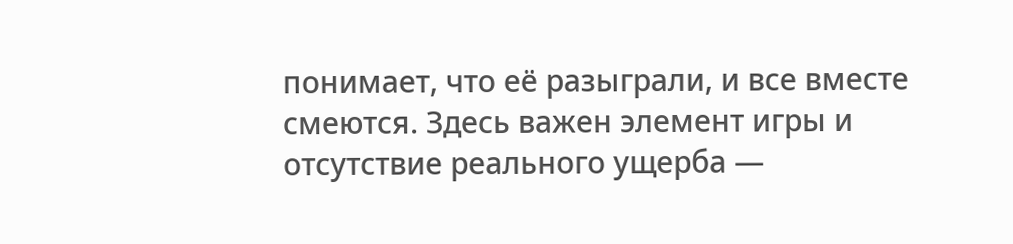понимает, что её разыграли, и все вместе смеются. Здесь важен элемент игры и отсутствие реального ущерба —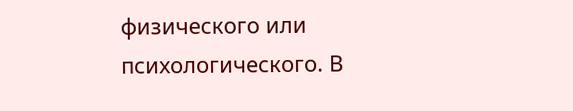физического или психологического. В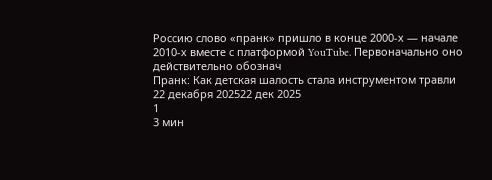Россию слово «пранк» пришло в конце 2000-х — начале 2010-х вместе с платформой YouTube. Первоначально оно действительно обознач
Пранк: Как детская шалость стала инструментом травли
22 декабря 202522 дек 2025
1
3 мин